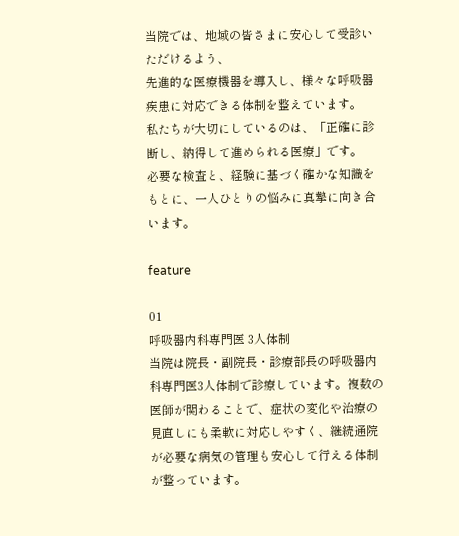当院では、地域の皆さまに安心して受診いただけるよう、
先進的な医療機器を導入し、様々な呼吸器疾患に対応できる体制を整えています。
私たちが大切にしているのは、「正確に診断し、納得して進められる医療」です。
必要な検査と、経験に基づく確かな知識をもとに、一人ひとりの悩みに真摯に向き合います。

feature

01
呼吸器内科専門医 3人体制
当院は院長・副院長・診療部長の呼吸器内科専門医3人体制で診療しています。複数の医師が関わることで、症状の変化や治療の見直しにも柔軟に対応しやすく、継続通院が必要な病気の管理も安心して行える体制が整っています。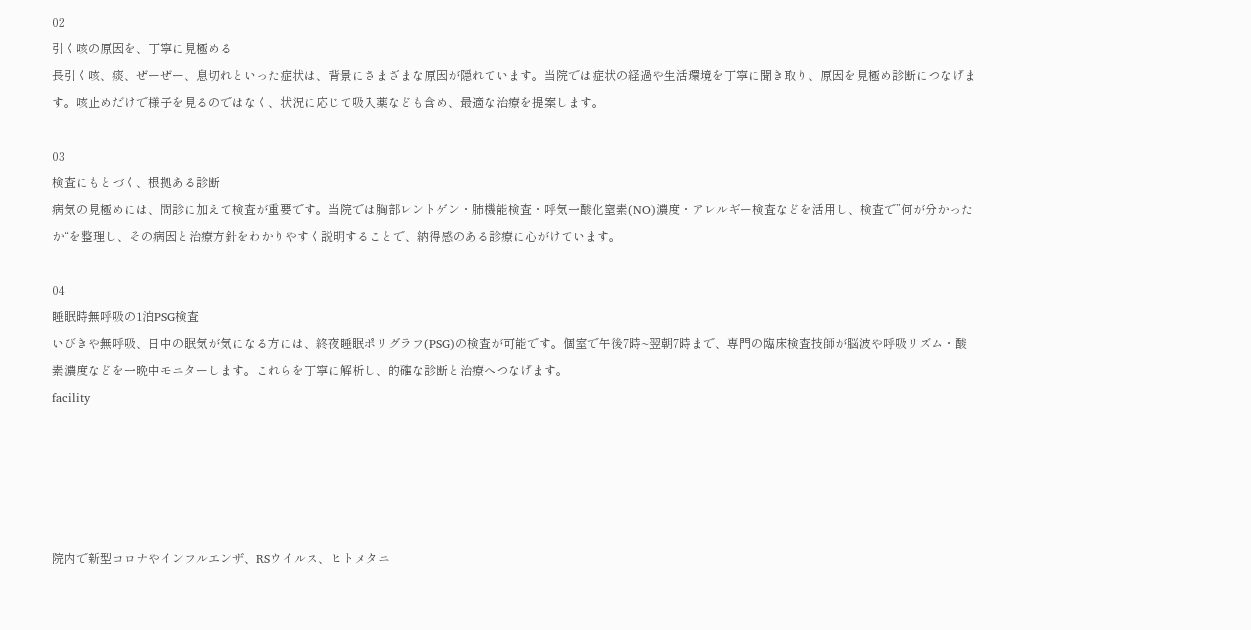02
引く咳の原因を、丁寧に見極める
長引く咳、痰、ぜーぜー、息切れといった症状は、背景にさまざまな原因が隠れています。当院では症状の経過や生活環境を丁寧に聞き取り、原因を見極め診断につなげます。咳止めだけで様子を見るのではなく、状況に応じて吸入薬なども含め、最適な治療を提案します。

03
検査にもとづく、根拠ある診断
病気の見極めには、問診に加えて検査が重要です。当院では胸部レントゲン・肺機能検査・呼気一酸化窒素(NO)濃度・アレルギー検査などを活用し、検査で”何が分かったか“を整理し、その病因と治療方針をわかりやすく説明することで、納得感のある診療に心がけています。

04
睡眠時無呼吸の1泊PSG検査
いびきや無呼吸、日中の眠気が気になる方には、終夜睡眠ポリグラフ(PSG)の検査が可能です。個室で午後7時~翌朝7時まで、専門の臨床検査技師が脳波や呼吸リズム・酸素濃度などを一晩中モニターします。これらを丁寧に解析し、的確な診断と治療へつなげます。
facility





院内で新型コロナやインフルエンザ、RSウイルス、ヒトメタニ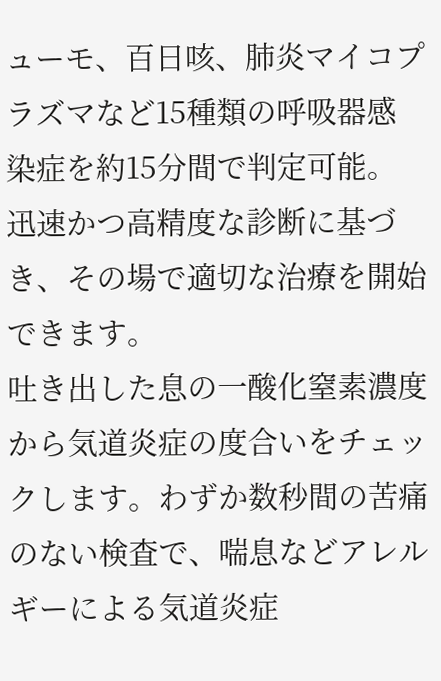ューモ、百日咳、肺炎マイコプラズマなど15種類の呼吸器感染症を約15分間で判定可能。迅速かつ高精度な診断に基づき、その場で適切な治療を開始できます。
吐き出した息の一酸化窒素濃度から気道炎症の度合いをチェックします。わずか数秒間の苦痛のない検査で、喘息などアレルギーによる気道炎症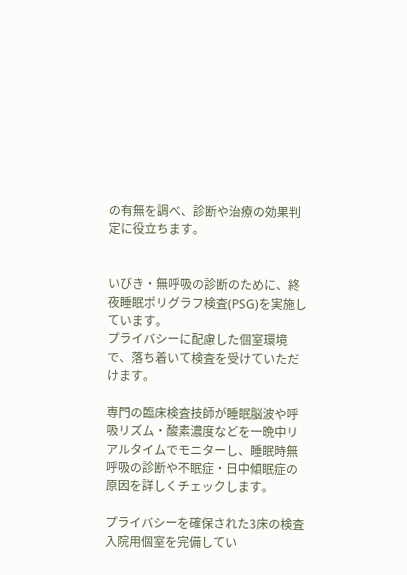の有無を調べ、診断や治療の効果判定に役立ちます。


いびき・無呼吸の診断のために、終夜睡眠ポリグラフ検査(PSG)を実施しています。
プライバシーに配慮した個室環境で、落ち着いて検査を受けていただけます。

専門の臨床検査技師が睡眠脳波や呼吸リズム・酸素濃度などを一晩中リアルタイムでモニターし、睡眠時無呼吸の診断や不眠症・日中傾眠症の原因を詳しくチェックします。

プライバシーを確保された3床の検査入院用個室を完備してい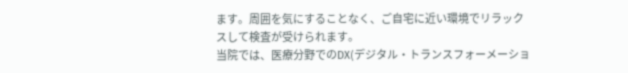ます。周囲を気にすることなく、ご自宅に近い環境でリラックスして検査が受けられます。
当院では、医療分野でのDX(デジタル・トランスフォーメーショ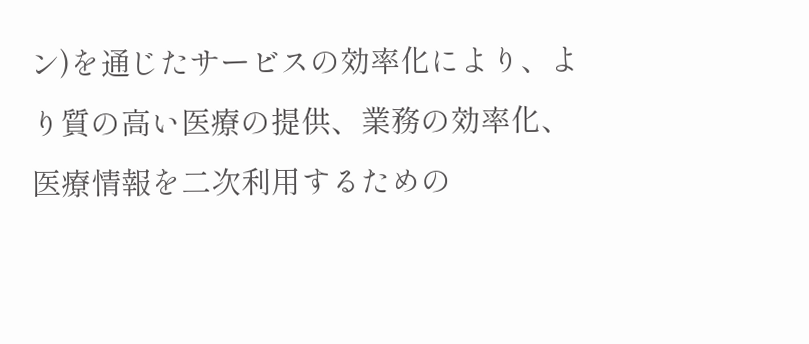ン)を通じたサービスの効率化により、より質の高い医療の提供、業務の効率化、医療情報を二次利用するための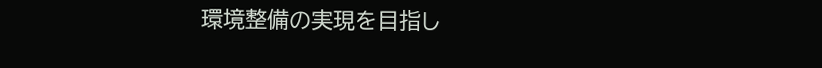環境整備の実現を目指し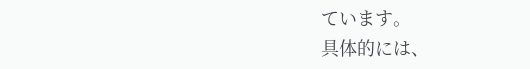ています。
具体的には、